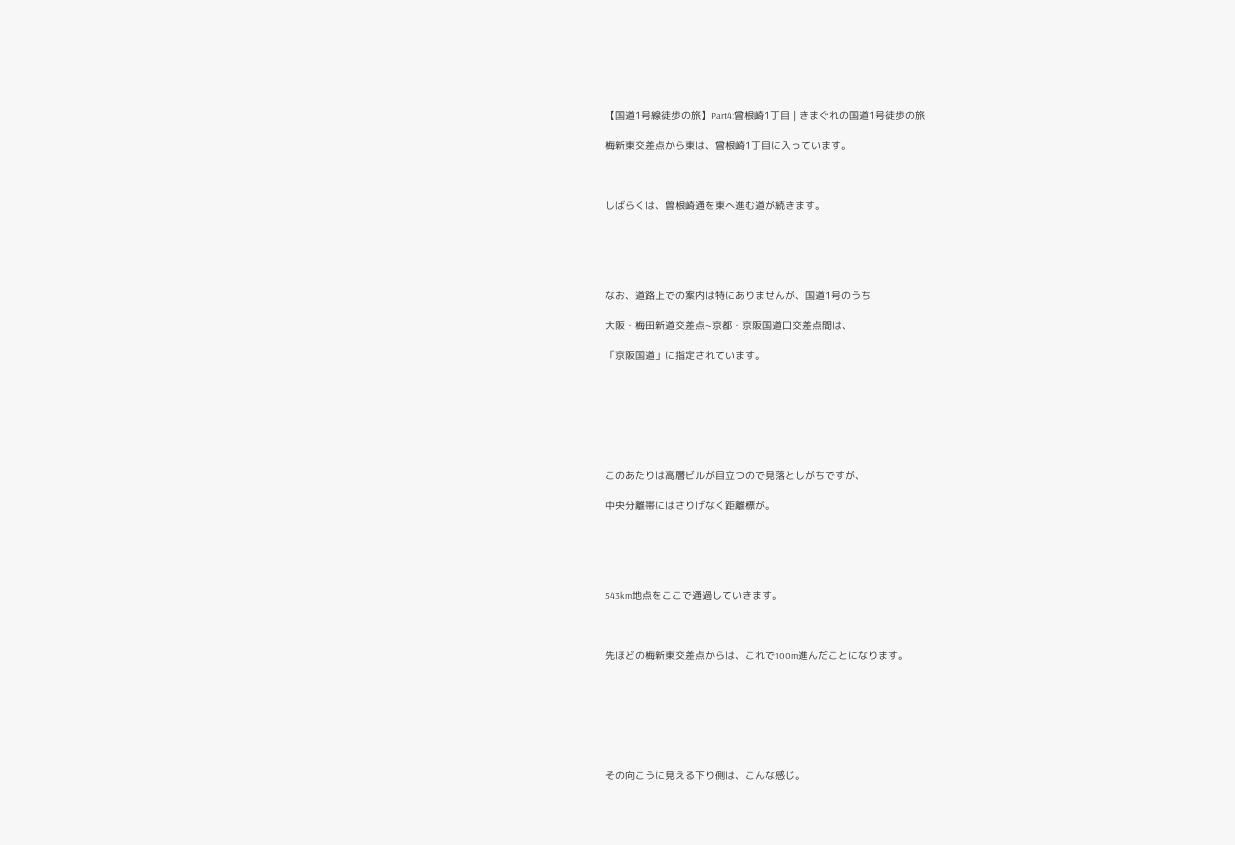【国道1号線徒歩の旅】Part4:曾根崎1丁目 | きまぐれの国道1号徒歩の旅

梅新東交差点から東は、曾根崎1丁目に入っています。



しばらくは、曽根崎通を東へ進む道が続きます。





なお、道路上での案内は特にありませんが、国道1号のうち

大阪・梅田新道交差点~京都・京阪国道口交差点間は、

「京阪国道」に指定されています。







このあたりは高層ビルが目立つので見落としがちですが、

中央分離帯にはさりげなく距離標が。





543km地点をここで通過していきます。



先ほどの梅新東交差点からは、これで100m進んだことになります。







その向こうに見える下り側は、こんな感じ。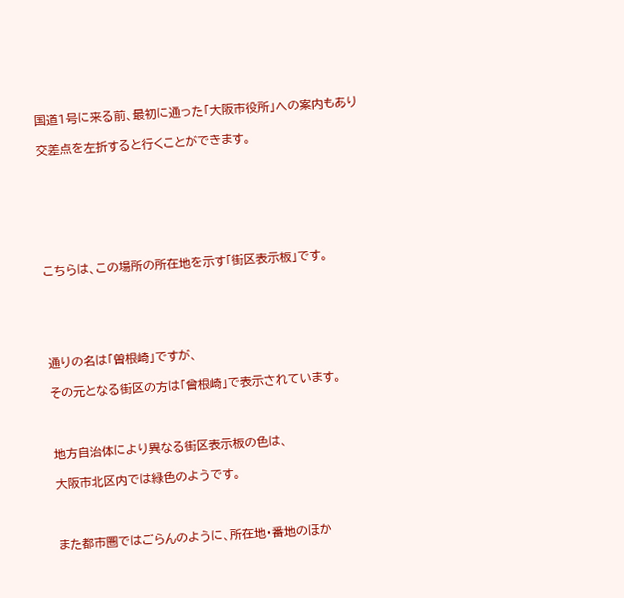国道1号に来る前、最初に通った「大阪市役所」への案内もあり

交差点を左折すると行くことができます。







こちらは、この場所の所在地を示す「街区表示板」です。





通りの名は「曽根崎」ですが、

その元となる街区の方は「曾根崎」で表示されています。



地方自治体により異なる街区表示板の色は、

大阪市北区内では緑色のようです。



また都市圏ではごらんのように、所在地・番地のほか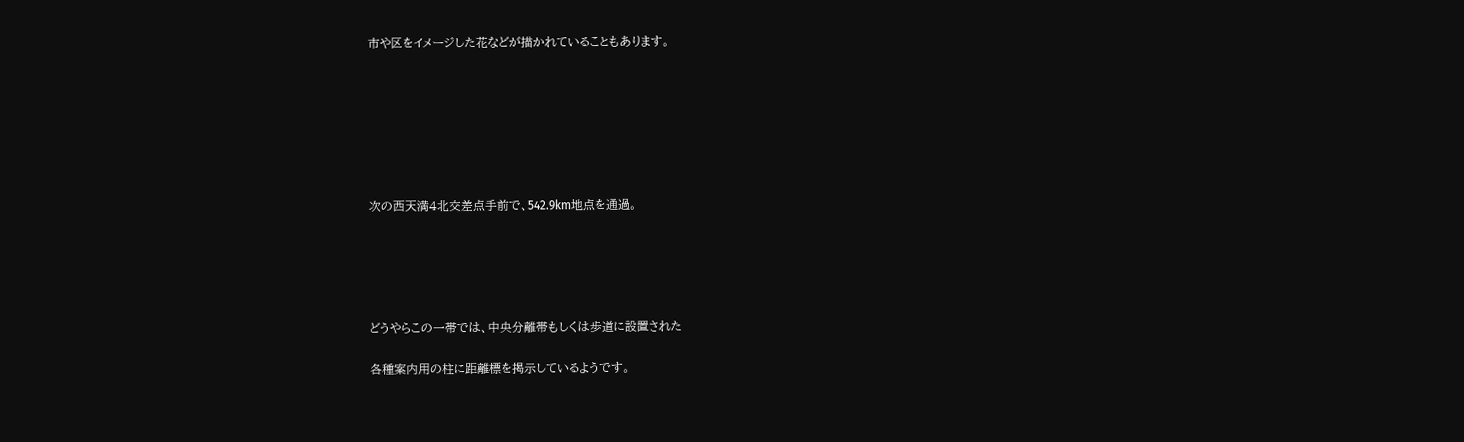市や区をイメージした花などが描かれていることもあります。







次の西天満4北交差点手前で、542.9km地点を通過。





どうやらこの一帯では、中央分離帯もしくは歩道に設置された

各種案内用の柱に距離標を掲示しているようです。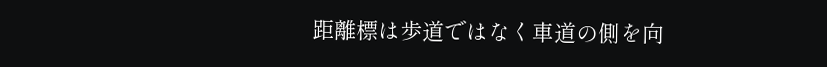距離標は歩道ではなく車道の側を向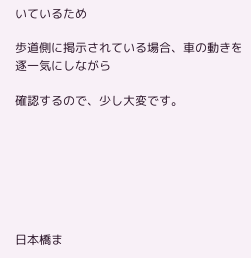いているため

歩道側に掲示されている場合、車の動きを逐一気にしながら

確認するので、少し大変です。







日本橋ま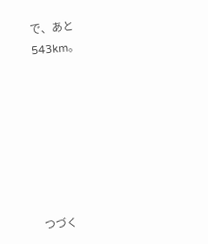で、あと543km。







つづく